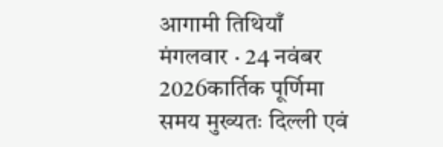आगामी तिथियाँ
मंगलवार · 24 नवंबर 2026कार्तिक पूर्णिमा
समय मुख्यतः दिल्ली एवं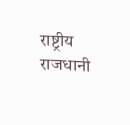राष्ट्रीय राजधानी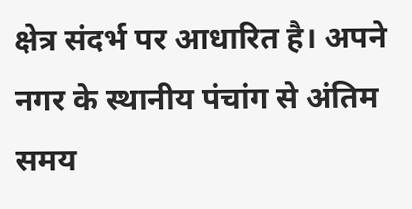क्षेत्र संदर्भ पर आधारित है। अपने नगर के स्थानीय पंचांग से अंतिम समय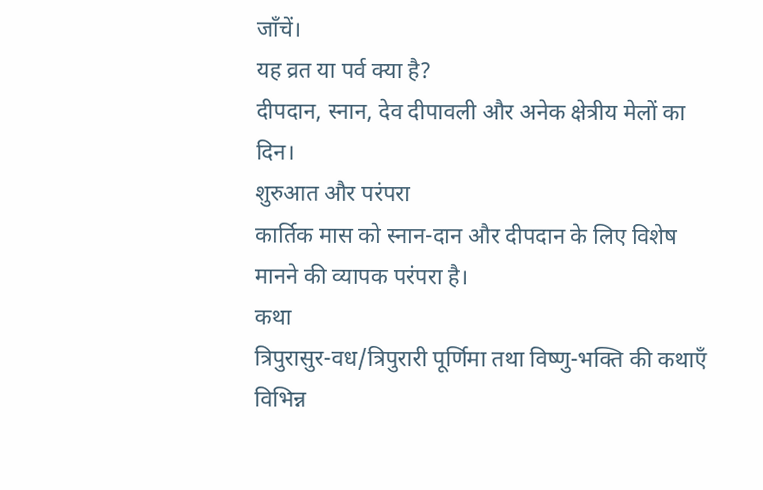जाँचें।
यह व्रत या पर्व क्या है?
दीपदान, स्नान, देव दीपावली और अनेक क्षेत्रीय मेलों का दिन।
शुरुआत और परंपरा
कार्तिक मास को स्नान-दान और दीपदान के लिए विशेष मानने की व्यापक परंपरा है।
कथा
त्रिपुरासुर-वध/त्रिपुरारी पूर्णिमा तथा विष्णु-भक्ति की कथाएँ विभिन्न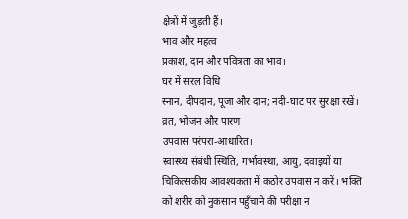क्षेत्रों में जुड़ती हैं।
भाव और महत्व
प्रकाश, दान और पवित्रता का भाव।
घर में सरल विधि
स्नान, दीपदान, पूजा और दान; नदी-घाट पर सुरक्षा रखें।
व्रत, भोजन और पारण
उपवास परंपरा-आधारित।
स्वास्थ्य संबंधी स्थिति, गर्भावस्था, आयु, दवाइयों या चिकित्सकीय आवश्यकता में कठोर उपवास न करें। भक्ति को शरीर को नुकसान पहुँचाने की परीक्षा न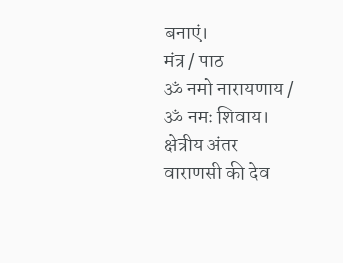बनाएं।
मंत्र / पाठ
ॐ नमो नारायणाय / ॐ नमः शिवाय।
क्षेत्रीय अंतर
वाराणसी की देव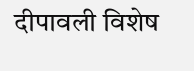दीपावली विशेष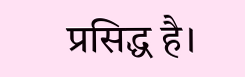प्रसिद्ध है।